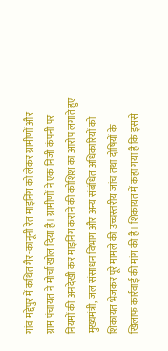गांव मद्देपुर में कथित गैर-कानूनी रेत माइनिंग को लेकर ग्रामीणों और ग्राम पंचायत ने मोर्चा खोल दिया है। ग्रामीणों ने एक निजी कंपनी पर नियमों की अनदेखी कर माइनिंग कराने की कोशिश का आरोप लगाते हुए मुख्यमंत्री, जल संसाधन विभाग और अन्य संबंधित अधिकारियों को शिकायत भेजकर पूरे मामले की उच्चस्तरीय जांच तथा दोषियों के खिलाफ कार्रवाई की मांग की है। शिकायत में कहा गया है कि इससे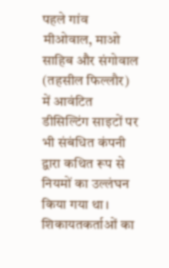पहले गांव मीओवाल, माओ साहिब और संगोवाल (तहसील फिल्लौर) में आवंटित डीसिल्टिंग साइटों पर भी संबंधित कंपनी द्वारा कथित रूप से नियमों का उल्लंघन किया गया था। शिकायतकर्ताओं का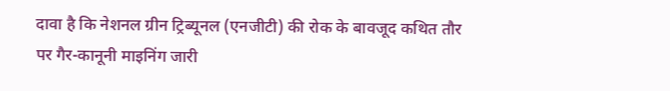दावा है कि नेशनल ग्रीन ट्रिब्यूनल (एनजीटी) की रोक के बावजूद कथित तौर पर गैर-कानूनी माइनिंग जारी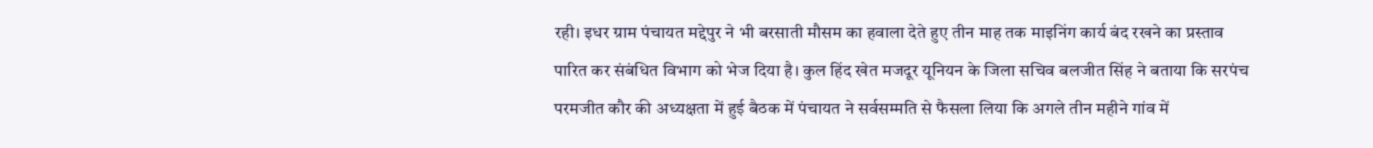रही। इधर ग्राम पंचायत मद्देपुर ने भी बरसाती मौसम का हवाला देते हुए तीन माह तक माइनिंग कार्य बंद रखने का प्रस्ताव पारित कर संबंधित विभाग को भेज दिया है। कुल हिंद खेत मजदूर यूनियन के जिला सचिव बलजीत सिंह ने बताया कि सरपंच परमजीत कौर की अध्यक्षता में हुई बैठक में पंचायत ने सर्वसम्मति से फैसला लिया कि अगले तीन महीने गांव में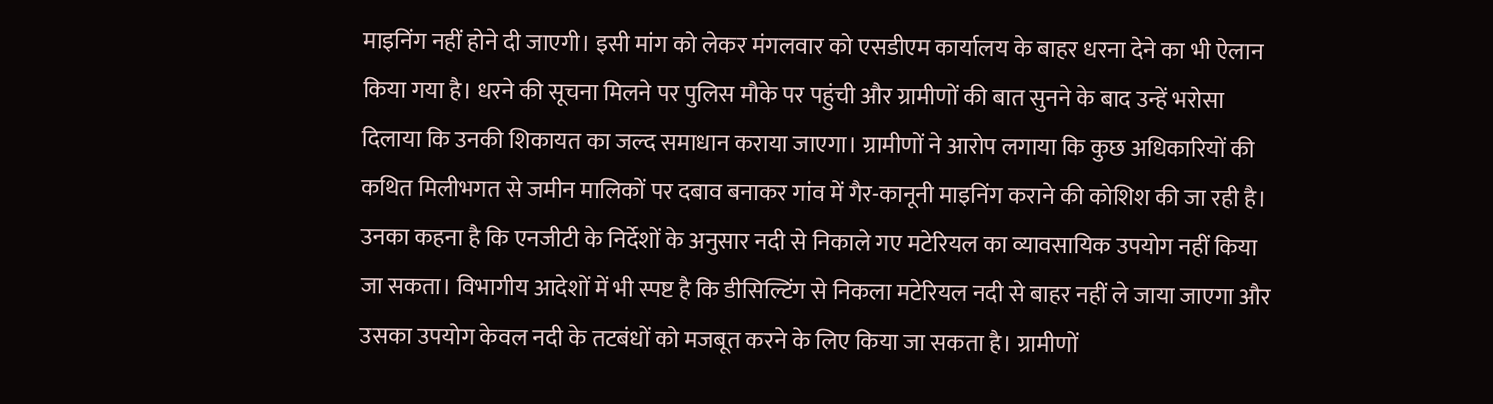माइनिंग नहीं होने दी जाएगी। इसी मांग को लेकर मंगलवार को एसडीएम कार्यालय के बाहर धरना देने का भी ऐलान किया गया है। धरने की सूचना मिलने पर पुलिस मौके पर पहुंची और ग्रामीणों की बात सुनने के बाद उन्हें भरोसा दिलाया कि उनकी शिकायत का जल्द समाधान कराया जाएगा। ग्रामीणों ने आरोप लगाया कि कुछ अधिकारियों की कथित मिलीभगत से जमीन मालिकों पर दबाव बनाकर गांव में गैर-कानूनी माइनिंग कराने की कोशिश की जा रही है। उनका कहना है कि एनजीटी के निर्देशों के अनुसार नदी से निकाले गए मटेरियल का व्यावसायिक उपयोग नहीं किया जा सकता। विभागीय आदेशों में भी स्पष्ट है कि डीसिल्टिंग से निकला मटेरियल नदी से बाहर नहीं ले जाया जाएगा और उसका उपयोग केवल नदी के तटबंधों को मजबूत करने के लिए किया जा सकता है। ग्रामीणों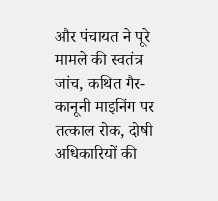और पंचायत ने पूरे मामले की स्वतंत्र जांच, कथित गैर-कानूनी माइनिंग पर तत्काल रोक, दोषी अधिकारियों की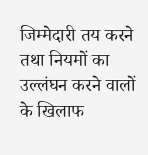जिम्मेदारी तय करने तथा नियमों का उल्लंघन करने वालों के खिलाफ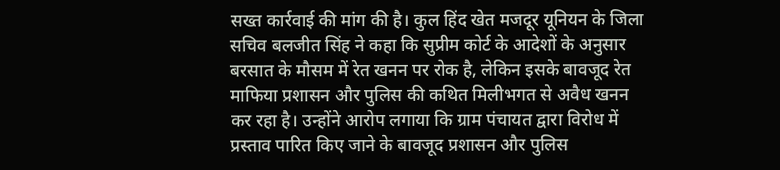सख्त कार्रवाई की मांग की है। कुल हिंद खेत मजदूर यूनियन के जिला सचिव बलजीत सिंह ने कहा कि सुप्रीम कोर्ट के आदेशों के अनुसार बरसात के मौसम में रेत खनन पर रोक है, लेकिन इसके बावजूद रेत माफिया प्रशासन और पुलिस की कथित मिलीभगत से अवैध खनन कर रहा है। उन्होंने आरोप लगाया कि ग्राम पंचायत द्वारा विरोध में प्रस्ताव पारित किए जाने के बावजूद प्रशासन और पुलिस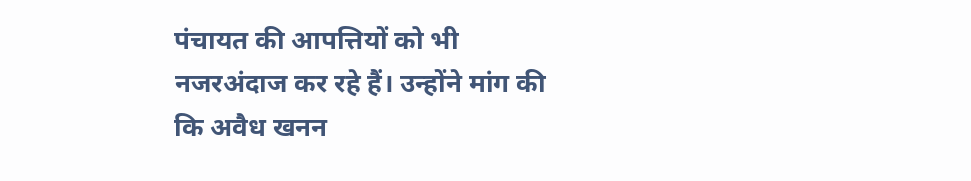पंचायत की आपत्तियों को भी नजरअंदाज कर रहे हैं। उन्होंने मांग की कि अवैध खनन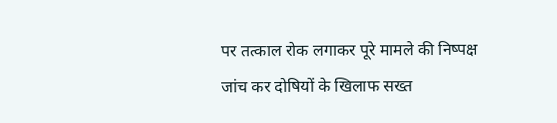पर तत्काल रोक लगाकर पूरे मामले की निष्पक्ष जांच कर दोषियों के खिलाफ सख्त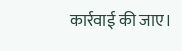कार्रवाई की जाए।